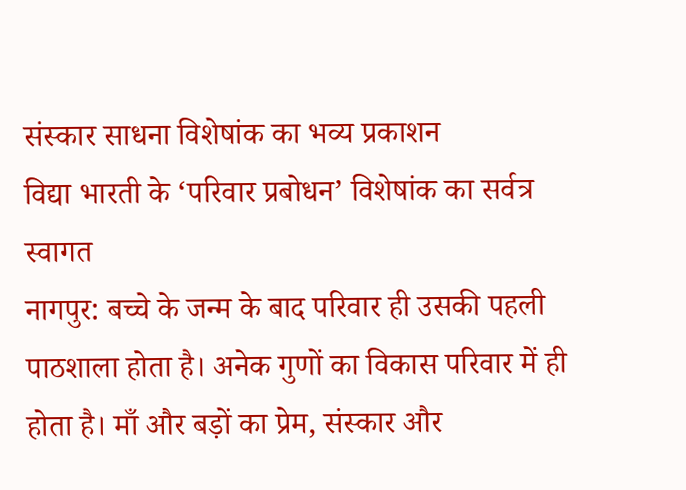संस्कार साधना विशेषांक का भव्य प्रकाशन
विद्या भारती के ‘परिवार प्रबोधन’ विशेषांक का सर्वत्र स्वागत
नागपुर: बच्चे के जन्म के बाद परिवार ही उसकी पहली पाठशाला होता है। अनेक गुणों का विकास परिवार में ही होता है। माँ और बड़ों का प्रेम, संस्कार और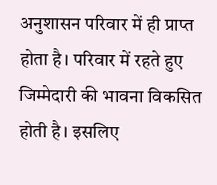अनुशासन परिवार में ही प्राप्त होता है। परिवार में रहते हुए जिम्मेदारी की भावना विकसित होती है। इसलिए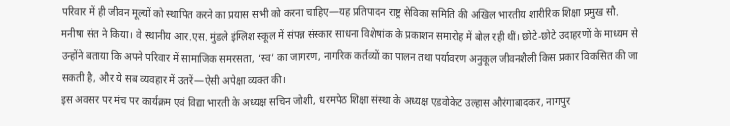परिवार में ही जीवन मूल्यों को स्थापित करने का प्रयास सभी को करना चाहिए—यह प्रतिपादन राष्ट्र सेविका समिति की अखिल भारतीय शारीरिक शिक्षा प्रमुख सौ. मनीषा संत ने किया। वे स्थानीय आर.एस. मुंडले इंग्लिश स्कूल में संपन्न संस्कार साधना विशेषांक के प्रकाशन समारोह में बोल रही थीं। छोटे-छोटे उदाहरणों के माध्यम से उन्होंने बताया कि अपने परिवार में सामाजिक समरसता, ‘स्व’ का जागरण, नागरिक कर्तव्यों का पालन तथा पर्यावरण अनुकूल जीवनशैली किस प्रकार विकसित की जा सकती है, और ये सब व्यवहार में उतरें—ऐसी अपेक्षा व्यक्त की।
इस अवसर पर मंच पर कार्यक्रम एवं विद्या भारती के अध्यक्ष सचिन जोशी, धरमपेठ शिक्षा संस्था के अध्यक्ष एडवोकेट उल्हास औरंगाबादकर, नागपुर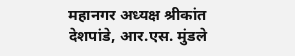महानगर अध्यक्ष श्रीकांत देशपांडे, आर.एस. मुंडले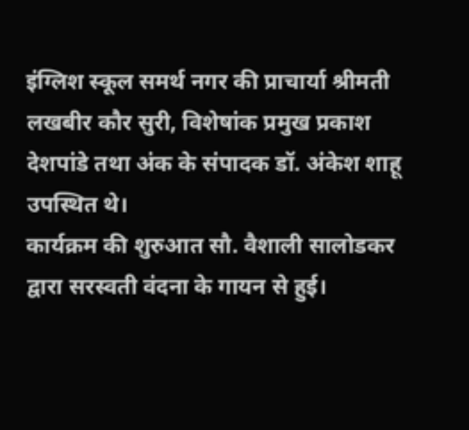इंग्लिश स्कूल समर्थ नगर की प्राचार्या श्रीमती लखबीर कौर सुरी, विशेषांक प्रमुख प्रकाश देशपांडे तथा अंक के संपादक डॉ. अंकेश शाहू उपस्थित थे।
कार्यक्रम की शुरुआत सौ. वैशाली सालोडकर द्वारा सरस्वती वंदना के गायन से हुई।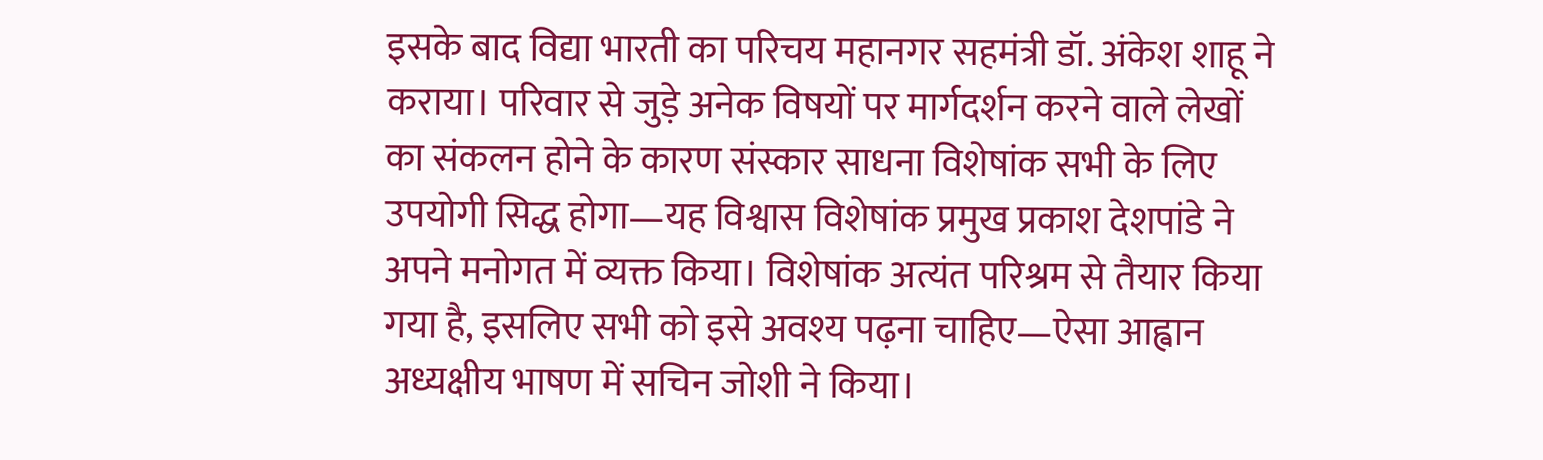इसके बाद विद्या भारती का परिचय महानगर सहमंत्री डॉ. अंकेश शाहू ने कराया। परिवार से जुड़े अनेक विषयों पर मार्गदर्शन करने वाले लेखों का संकलन होने के कारण संस्कार साधना विशेषांक सभी के लिए उपयोगी सिद्ध होगा—यह विश्वास विशेषांक प्रमुख प्रकाश देशपांडे ने अपने मनोगत में व्यक्त किया। विशेषांक अत्यंत परिश्रम से तैयार किया गया है, इसलिए सभी को इसे अवश्य पढ़ना चाहिए—ऐसा आह्वान अध्यक्षीय भाषण में सचिन जोशी ने किया।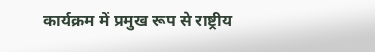कार्यक्रम में प्रमुख रूप से राष्ट्रीय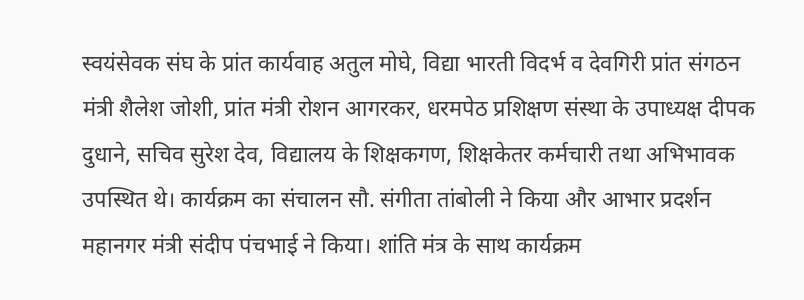स्वयंसेवक संघ के प्रांत कार्यवाह अतुल मोघे, विद्या भारती विदर्भ व देवगिरी प्रांत संगठन मंत्री शैलेश जोशी, प्रांत मंत्री रोशन आगरकर, धरमपेठ प्रशिक्षण संस्था के उपाध्यक्ष दीपक दुधाने, सचिव सुरेश देव, विद्यालय के शिक्षकगण, शिक्षकेतर कर्मचारी तथा अभिभावक उपस्थित थे। कार्यक्रम का संचालन सौ. संगीता तांबोली ने किया और आभार प्रदर्शन महानगर मंत्री संदीप पंचभाई ने किया। शांति मंत्र के साथ कार्यक्रम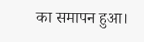का समापन हुआ।